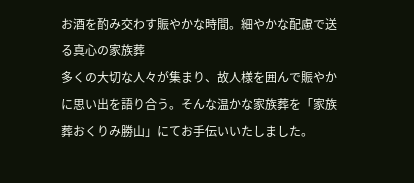お酒を酌み交わす賑やかな時間。細やかな配慮で送る真心の家族葬
多くの大切な人々が集まり、故人様を囲んで賑やかに思い出を語り合う。そんな温かな家族葬を「家族葬おくりみ勝山」にてお手伝いいたしました。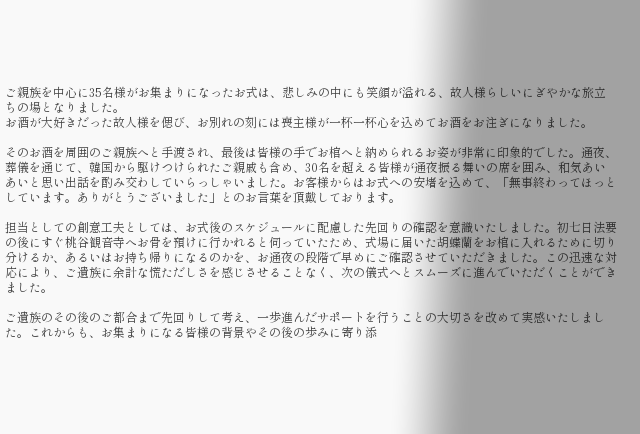ご親族を中心に35名様がお集まりになったお式は、悲しみの中にも笑顔が溢れる、故人様らしいにぎやかな旅立ちの場となりました。
お酒が大好きだった故人様を偲び、お別れの刻には喪主様が一杯一杯心を込めてお酒をお注ぎになりました。

そのお酒を周囲のご親族へと手渡され、最後は皆様の手でお棺へと納められるお姿が非常に印象的でした。通夜、葬儀を通じて、韓国から駆けつけられたご親戚も含め、30名を超える皆様が通夜振る舞いの席を囲み、和気あいあいと思い出話を酌み交わしていらっしゃいました。お客様からはお式への安堵を込めて、「無事終わってほっとしています。ありがとうございました」とのお言葉を頂戴しております。

担当としての創意工夫としては、お式後のスケジュールに配慮した先回りの確認を意識いたしました。初七日法要の後にすぐ桃谷観音寺へお骨を預けに行かれると伺っていたため、式場に届いた胡蝶蘭をお棺に入れるために切り分けるか、あるいはお持ち帰りになるのかを、お通夜の段階で早めにご確認させていただきました。この迅速な対応により、ご遺族に余計な慌ただしさを感じさせることなく、次の儀式へとスムーズに進んでいただくことができました。

ご遺族のその後のご都合まで先回りして考え、一歩進んだサポートを行うことの大切さを改めて実感いたしました。これからも、お集まりになる皆様の背景やその後の歩みに寄り添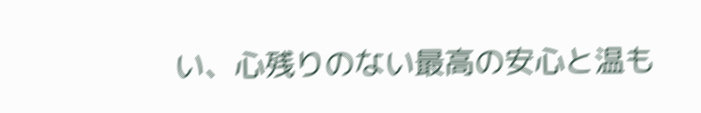い、心残りのない最高の安心と温も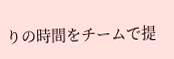りの時間をチームで提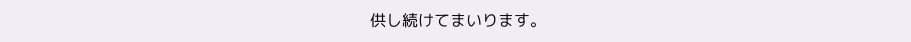供し続けてまいります。